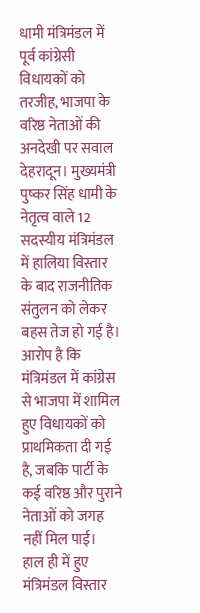धामी मंत्रिमंडल में पूर्व कांग्रेसी विधायकों को तरजीह, भाजपा के वरिष्ठ नेताओं की अनदेखी पर सवाल
देहरादून। मुख्यमंत्री पुष्कर सिंह धामी के नेतृत्व वाले 12 सदस्यीय मंत्रिमंडल में हालिया विस्तार के बाद राजनीतिक संतुलन को लेकर बहस तेज हो गई है। आरोप है कि मंत्रिमंडल में कांग्रेस से भाजपा में शामिल हुए विधायकों को प्राथमिकता दी गई है, जबकि पार्टी के कई वरिष्ठ और पुराने नेताओं को जगह नहीं मिल पाई।
हाल ही में हुए मंत्रिमंडल विस्तार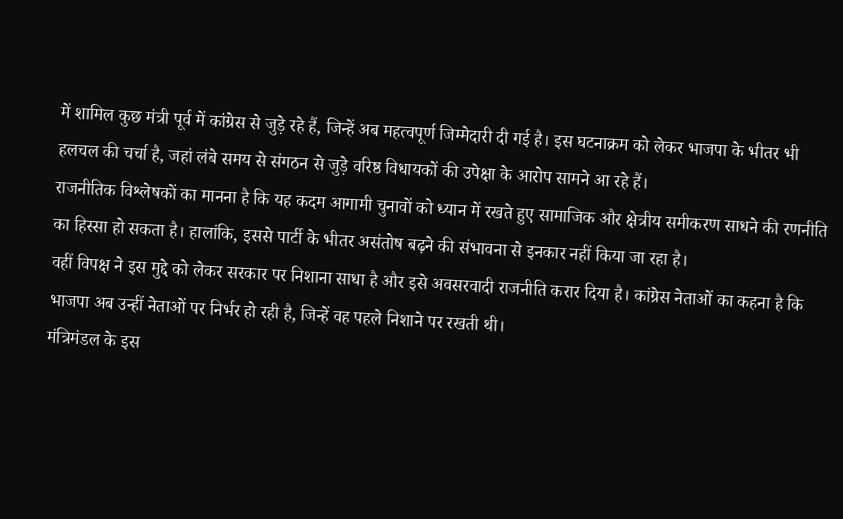में शामिल कुछ मंत्री पूर्व में कांग्रेस से जुड़े रहे हैं, जिन्हें अब महत्वपूर्ण जिम्मेदारी दी गई है। इस घटनाक्रम को लेकर भाजपा के भीतर भी हलचल की चर्चा है, जहां लंबे समय से संगठन से जुड़े वरिष्ठ विधायकों की उपेक्षा के आरोप सामने आ रहे हैं।
राजनीतिक विश्लेषकों का मानना है कि यह कदम आगामी चुनावों को ध्यान में रखते हुए सामाजिक और क्षेत्रीय समीकरण साधने की रणनीति का हिस्सा हो सकता है। हालांकि, इससे पार्टी के भीतर असंतोष बढ़ने की संभावना से इनकार नहीं किया जा रहा है।
वहीं विपक्ष ने इस मुद्दे को लेकर सरकार पर निशाना साधा है और इसे अवसरवादी राजनीति करार दिया है। कांग्रेस नेताओं का कहना है कि भाजपा अब उन्हीं नेताओं पर निर्भर हो रही है, जिन्हें वह पहले निशाने पर रखती थी।
मंत्रिमंडल के इस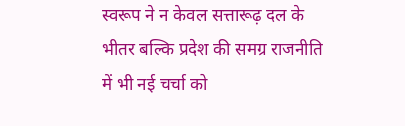स्वरूप ने न केवल सत्तारूढ़ दल के भीतर बल्कि प्रदेश की समग्र राजनीति में भी नई चर्चा को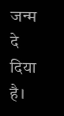जन्म दे दिया है।